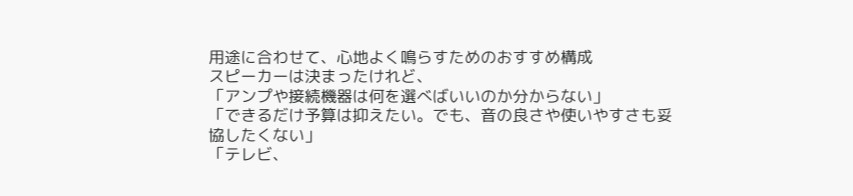用途に合わせて、心地よく鳴らすためのおすすめ構成
スピーカーは決まったけれど、
「アンプや接続機器は何を選べばいいのか分からない」
「できるだけ予算は抑えたい。でも、音の良さや使いやすさも妥協したくない」
「テレビ、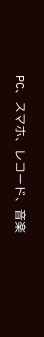PC、スマホ、レコード、音楽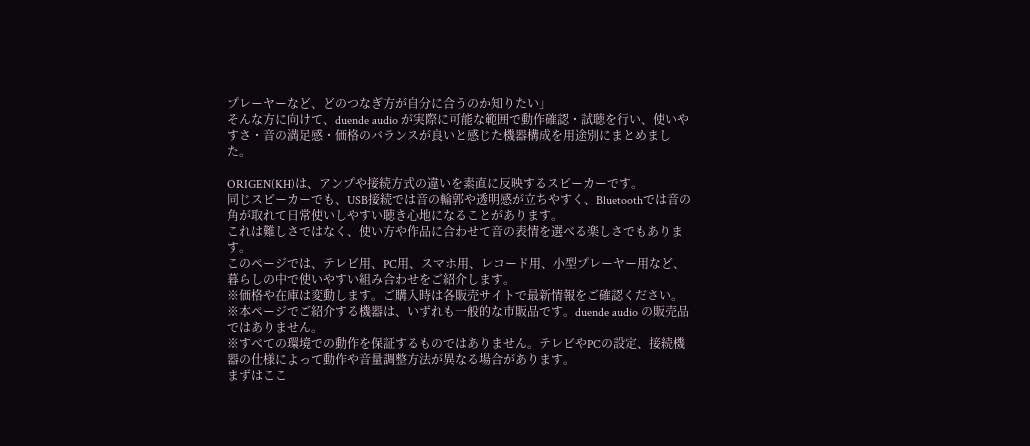プレーヤーなど、どのつなぎ方が自分に合うのか知りたい」
そんな方に向けて、duende audio が実際に可能な範囲で動作確認・試聴を行い、使いやすさ・音の満足感・価格のバランスが良いと感じた機器構成を用途別にまとめました。

ORIGEN(KH)は、アンプや接続方式の違いを素直に反映するスピーカーです。
同じスピーカーでも、USB接続では音の輪郭や透明感が立ちやすく、Bluetoothでは音の角が取れて日常使いしやすい聴き心地になることがあります。
これは難しさではなく、使い方や作品に合わせて音の表情を選べる楽しさでもあります。
このページでは、テレビ用、PC用、スマホ用、レコード用、小型プレーヤー用など、暮らしの中で使いやすい組み合わせをご紹介します。
※価格や在庫は変動します。ご購入時は各販売サイトで最新情報をご確認ください。
※本ページでご紹介する機器は、いずれも一般的な市販品です。duende audio の販売品ではありません。
※すべての環境での動作を保証するものではありません。テレビやPCの設定、接続機器の仕様によって動作や音量調整方法が異なる場合があります。
まずはここ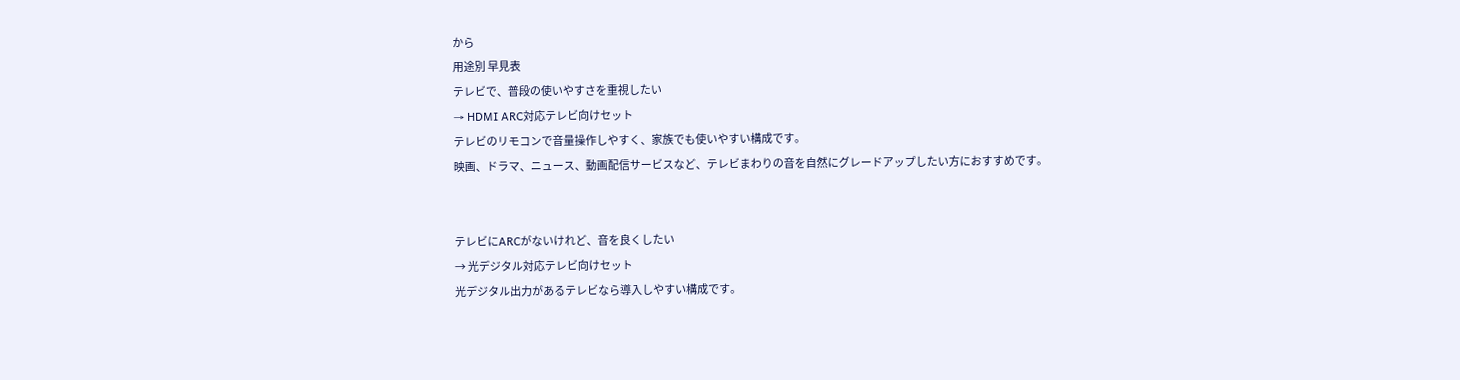から
用途別 早見表
テレビで、普段の使いやすさを重視したい
→ HDMI ARC対応テレビ向けセット
テレビのリモコンで音量操作しやすく、家族でも使いやすい構成です。
映画、ドラマ、ニュース、動画配信サービスなど、テレビまわりの音を自然にグレードアップしたい方におすすめです。


テレビにARCがないけれど、音を良くしたい
→ 光デジタル対応テレビ向けセット
光デジタル出力があるテレビなら導入しやすい構成です。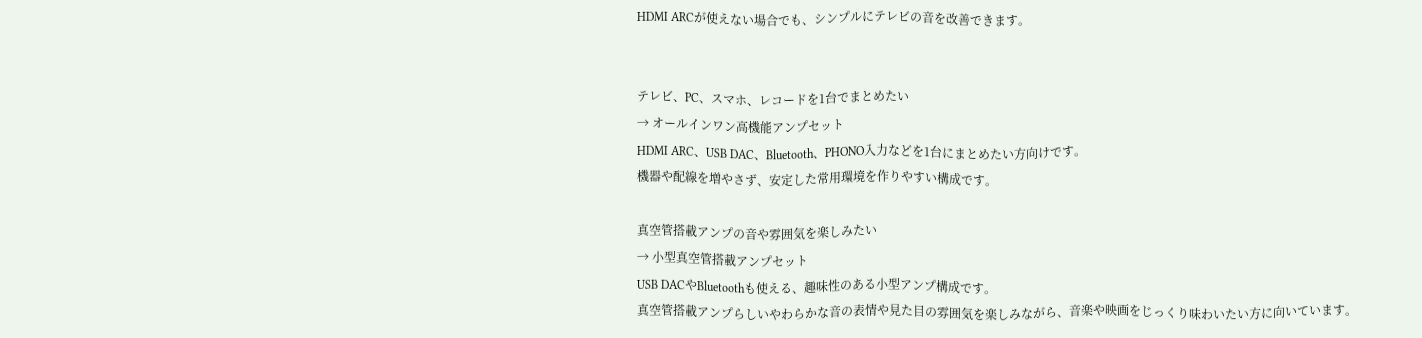HDMI ARCが使えない場合でも、シンプルにテレビの音を改善できます。


テレビ、PC、スマホ、レコードを1台でまとめたい
→ オールインワン高機能アンプセット
HDMI ARC、USB DAC、Bluetooth、PHONO入力などを1台にまとめたい方向けです。
機器や配線を増やさず、安定した常用環境を作りやすい構成です。

真空管搭載アンプの音や雰囲気を楽しみたい
→ 小型真空管搭載アンプセット
USB DACやBluetoothも使える、趣味性のある小型アンプ構成です。
真空管搭載アンプらしいやわらかな音の表情や見た目の雰囲気を楽しみながら、音楽や映画をじっくり味わいたい方に向いています。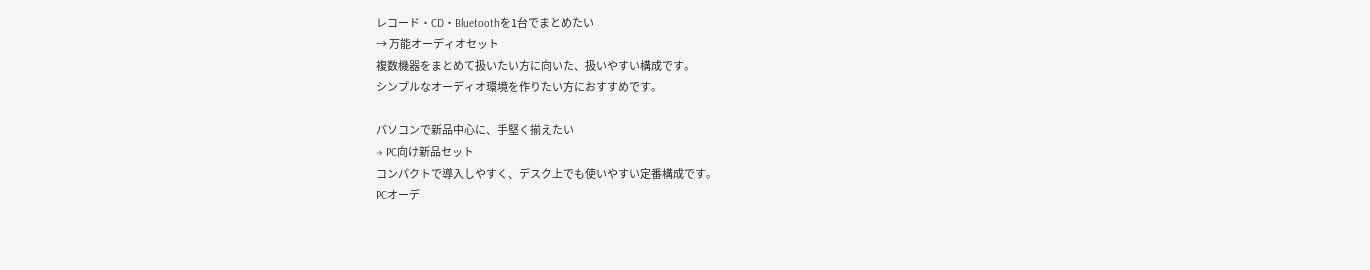レコード・CD・Bluetoothを1台でまとめたい
→ 万能オーディオセット
複数機器をまとめて扱いたい方に向いた、扱いやすい構成です。
シンプルなオーディオ環境を作りたい方におすすめです。

パソコンで新品中心に、手堅く揃えたい
→ PC向け新品セット
コンパクトで導入しやすく、デスク上でも使いやすい定番構成です。
PCオーデ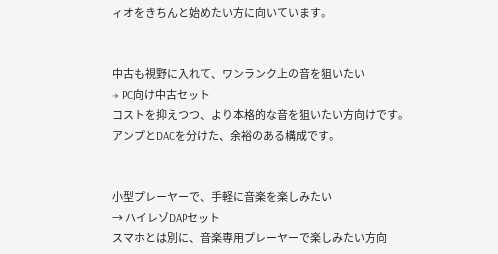ィオをきちんと始めたい方に向いています。


中古も視野に入れて、ワンランク上の音を狙いたい
→ PC向け中古セット
コストを抑えつつ、より本格的な音を狙いたい方向けです。
アンプとDACを分けた、余裕のある構成です。


小型プレーヤーで、手軽に音楽を楽しみたい
→ ハイレゾDAPセット
スマホとは別に、音楽専用プレーヤーで楽しみたい方向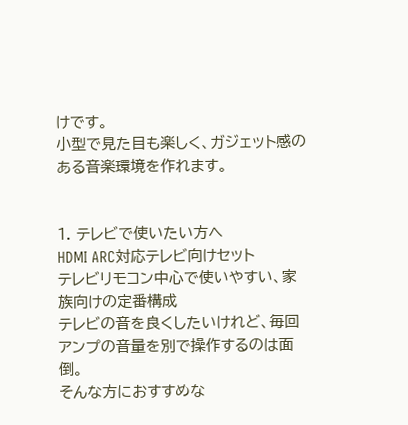けです。
小型で見た目も楽しく、ガジェット感のある音楽環境を作れます。


1. テレビで使いたい方へ
HDMI ARC対応テレビ向けセット
テレビリモコン中心で使いやすい、家族向けの定番構成
テレビの音を良くしたいけれど、毎回アンプの音量を別で操作するのは面倒。
そんな方におすすめな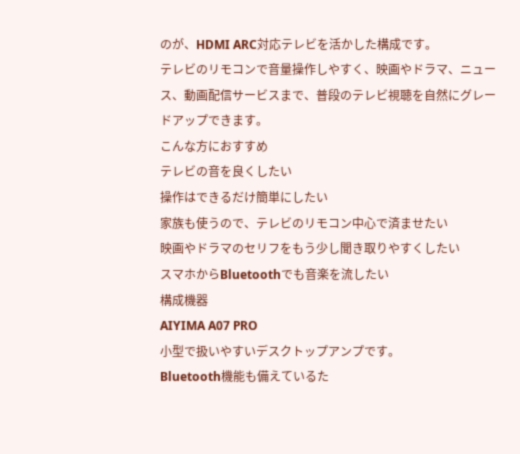のが、HDMI ARC対応テレビを活かした構成です。
テレビのリモコンで音量操作しやすく、映画やドラマ、ニュース、動画配信サービスまで、普段のテレビ視聴を自然にグレードアップできます。
こんな方におすすめ
テレビの音を良くしたい
操作はできるだけ簡単にしたい
家族も使うので、テレビのリモコン中心で済ませたい
映画やドラマのセリフをもう少し聞き取りやすくしたい
スマホからBluetoothでも音楽を流したい
構成機器
AIYIMA A07 PRO
小型で扱いやすいデスクトップアンプです。
Bluetooth機能も備えているた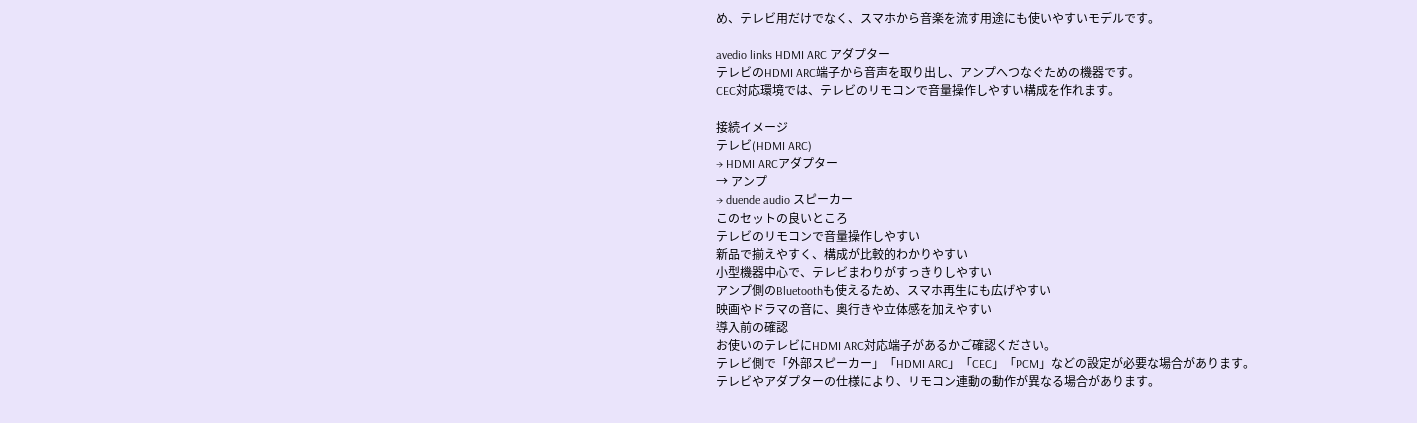め、テレビ用だけでなく、スマホから音楽を流す用途にも使いやすいモデルです。

avedio links HDMI ARC アダプター
テレビのHDMI ARC端子から音声を取り出し、アンプへつなぐための機器です。
CEC対応環境では、テレビのリモコンで音量操作しやすい構成を作れます。

接続イメージ
テレビ(HDMI ARC)
→ HDMI ARCアダプター
→ アンプ
→ duende audio スピーカー
このセットの良いところ
テレビのリモコンで音量操作しやすい
新品で揃えやすく、構成が比較的わかりやすい
小型機器中心で、テレビまわりがすっきりしやすい
アンプ側のBluetoothも使えるため、スマホ再生にも広げやすい
映画やドラマの音に、奥行きや立体感を加えやすい
導入前の確認
お使いのテレビにHDMI ARC対応端子があるかご確認ください。
テレビ側で「外部スピーカー」「HDMI ARC」「CEC」「PCM」などの設定が必要な場合があります。
テレビやアダプターの仕様により、リモコン連動の動作が異なる場合があります。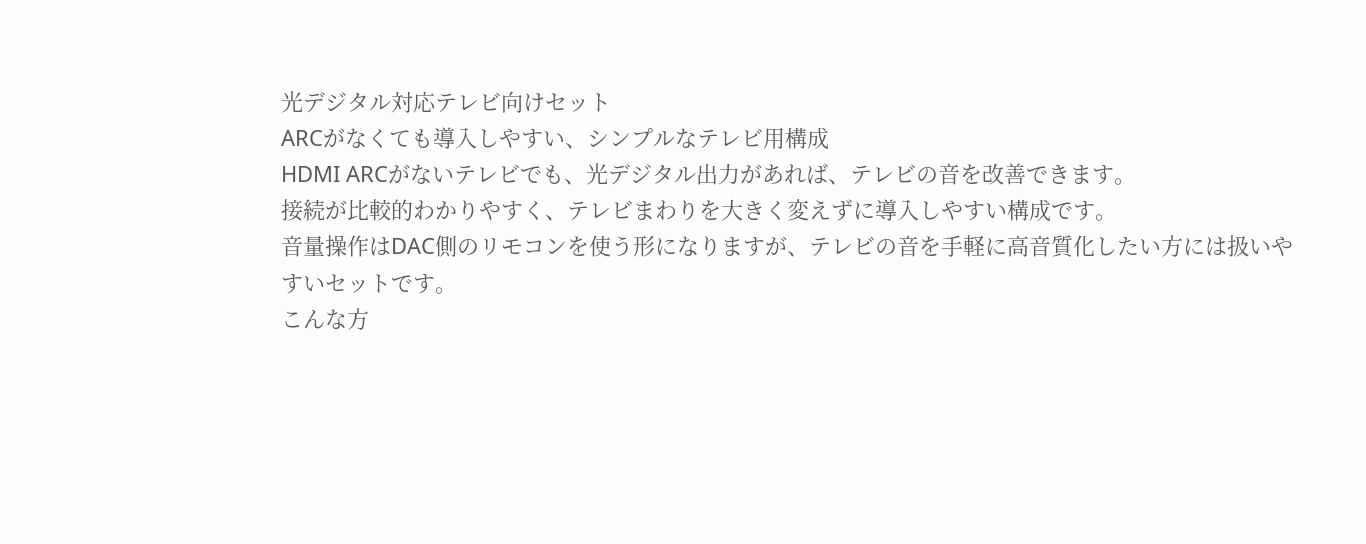光デジタル対応テレビ向けセット
ARCがなくても導入しやすい、シンプルなテレビ用構成
HDMI ARCがないテレビでも、光デジタル出力があれば、テレビの音を改善できます。
接続が比較的わかりやすく、テレビまわりを大きく変えずに導入しやすい構成です。
音量操作はDAC側のリモコンを使う形になりますが、テレビの音を手軽に高音質化したい方には扱いやすいセットです。
こんな方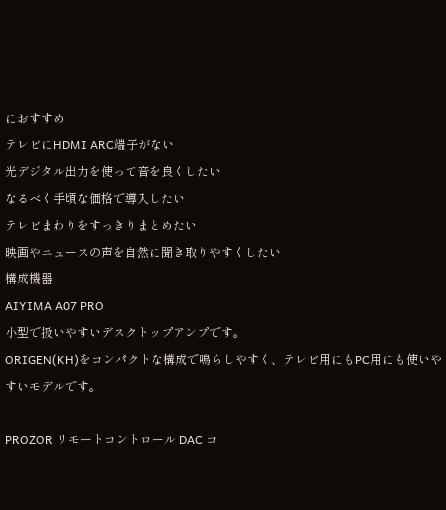におすすめ
テレビにHDMI ARC端子がない
光デジタル出力を使って音を良くしたい
なるべく手頃な価格で導入したい
テレビまわりをすっきりまとめたい
映画やニュースの声を自然に聞き取りやすくしたい
構成機器
AIYIMA A07 PRO
小型で扱いやすいデスクトップアンプです。
ORIGEN(KH)をコンパクトな構成で鳴らしやすく、テレビ用にもPC用にも使いやすいモデルです。

PROZOR リモートコントロール DAC コ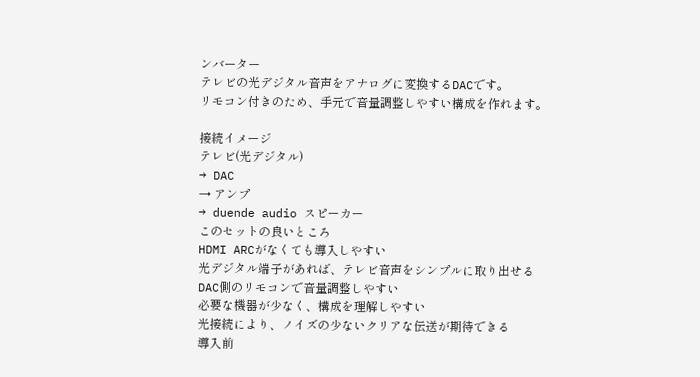ンバーター
テレビの光デジタル音声をアナログに変換するDACです。
リモコン付きのため、手元で音量調整しやすい構成を作れます。

接続イメージ
テレビ(光デジタル)
→ DAC
→ アンプ
→ duende audio スピーカー
このセットの良いところ
HDMI ARCがなくても導入しやすい
光デジタル端子があれば、テレビ音声をシンプルに取り出せる
DAC側のリモコンで音量調整しやすい
必要な機器が少なく、構成を理解しやすい
光接続により、ノイズの少ないクリアな伝送が期待できる
導入前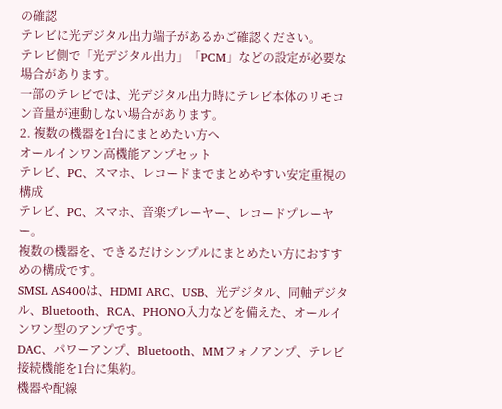の確認
テレビに光デジタル出力端子があるかご確認ください。
テレビ側で「光デジタル出力」「PCM」などの設定が必要な場合があります。
一部のテレビでは、光デジタル出力時にテレビ本体のリモコン音量が連動しない場合があります。
2. 複数の機器を1台にまとめたい方へ
オールインワン高機能アンプセット
テレビ、PC、スマホ、レコードまでまとめやすい安定重視の構成
テレビ、PC、スマホ、音楽プレーヤー、レコードプレーヤー。
複数の機器を、できるだけシンプルにまとめたい方におすすめの構成です。
SMSL AS400は、HDMI ARC、USB、光デジタル、同軸デジタル、Bluetooth、RCA、PHONO入力などを備えた、オールインワン型のアンプです。
DAC、パワーアンプ、Bluetooth、MMフォノアンプ、テレビ接続機能を1台に集約。
機器や配線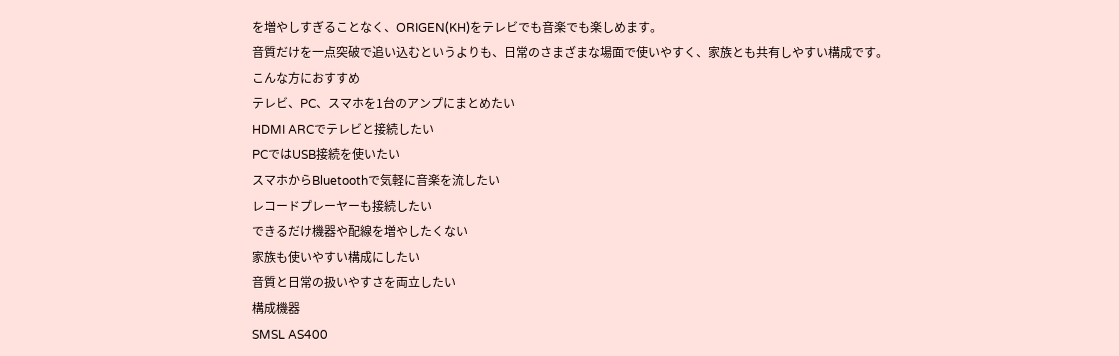を増やしすぎることなく、ORIGEN(KH)をテレビでも音楽でも楽しめます。
音質だけを一点突破で追い込むというよりも、日常のさまざまな場面で使いやすく、家族とも共有しやすい構成です。
こんな方におすすめ
テレビ、PC、スマホを1台のアンプにまとめたい
HDMI ARCでテレビと接続したい
PCではUSB接続を使いたい
スマホからBluetoothで気軽に音楽を流したい
レコードプレーヤーも接続したい
できるだけ機器や配線を増やしたくない
家族も使いやすい構成にしたい
音質と日常の扱いやすさを両立したい
構成機器
SMSL AS400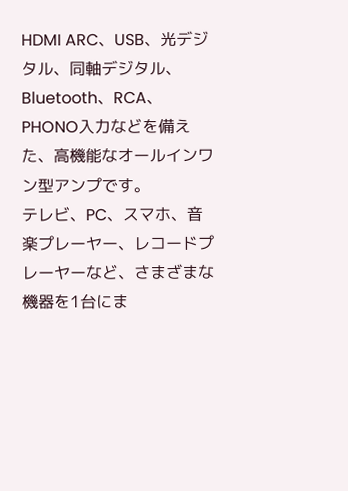HDMI ARC、USB、光デジタル、同軸デジタル、Bluetooth、RCA、PHONO入力などを備えた、高機能なオールインワン型アンプです。
テレビ、PC、スマホ、音楽プレーヤー、レコードプレーヤーなど、さまざまな機器を1台にま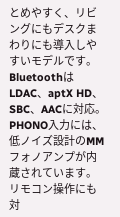とめやすく、リビングにもデスクまわりにも導入しやすいモデルです。
BluetoothはLDAC、aptX HD、SBC、AACに対応。
PHONO入力には、低ノイズ設計のMMフォノアンプが内蔵されています。
リモコン操作にも対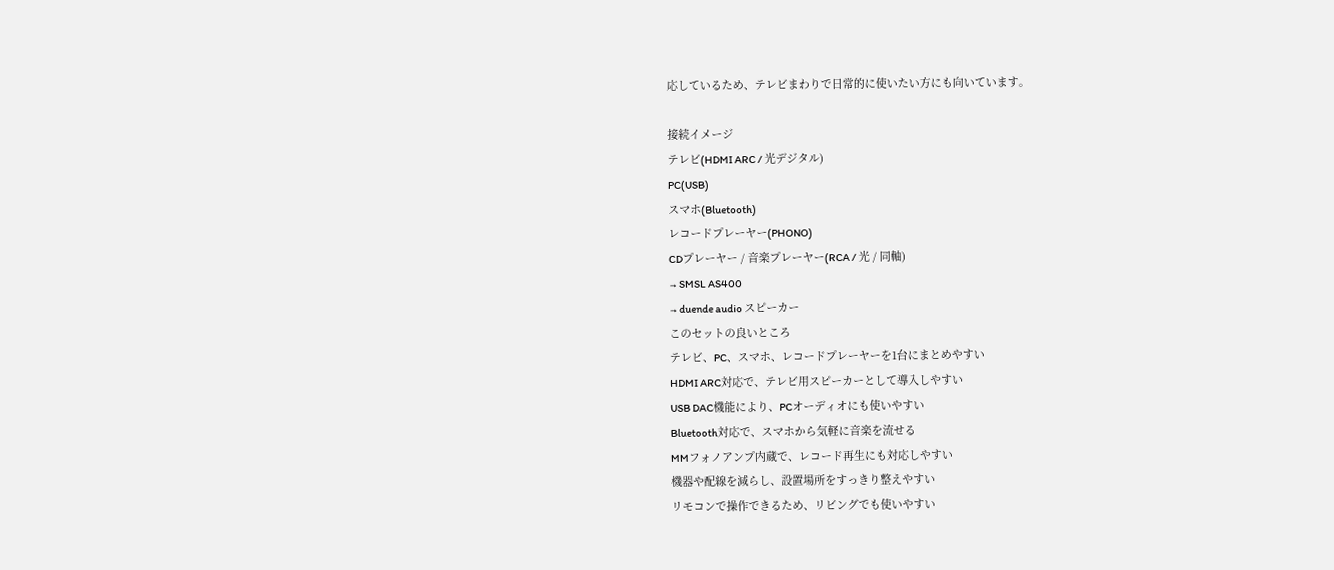応しているため、テレビまわりで日常的に使いたい方にも向いています。

接続イメージ
テレビ(HDMI ARC / 光デジタル)
PC(USB)
スマホ(Bluetooth)
レコードプレーヤー(PHONO)
CDプレーヤー / 音楽プレーヤー(RCA / 光 / 同軸)
→ SMSL AS400
→ duende audio スピーカー
このセットの良いところ
テレビ、PC、スマホ、レコードプレーヤーを1台にまとめやすい
HDMI ARC対応で、テレビ用スピーカーとして導入しやすい
USB DAC機能により、PCオーディオにも使いやすい
Bluetooth対応で、スマホから気軽に音楽を流せる
MMフォノアンプ内蔵で、レコード再生にも対応しやすい
機器や配線を減らし、設置場所をすっきり整えやすい
リモコンで操作できるため、リビングでも使いやすい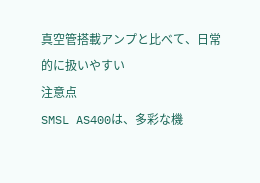真空管搭載アンプと比べて、日常的に扱いやすい
注意点
SMSL AS400は、多彩な機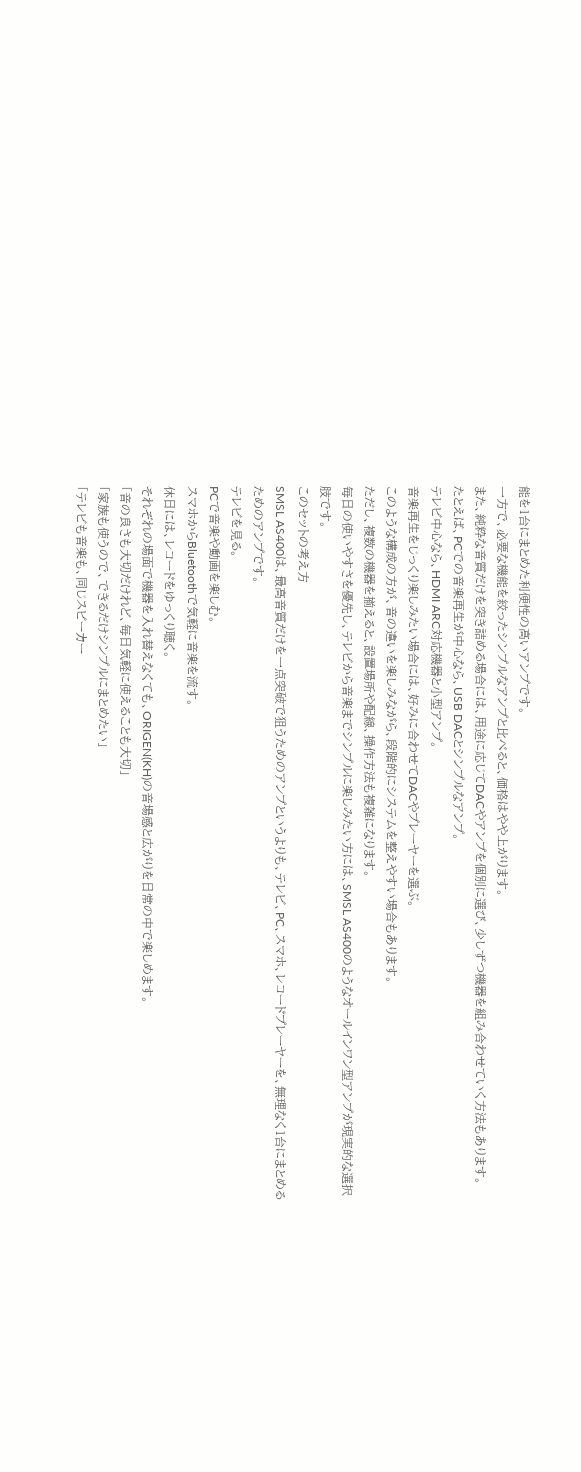能を1台にまとめた利便性の高いアンプです。
一方で、必要な機能を絞ったシンプルなアンプと比べると、価格はやや上がります。
また、純粋な音質だけを突き詰める場合には、用途に応じてDACやアンプを個別に選び、少しずつ機器を組み合わせていく方法もあります。
たとえば、PCでの音楽再生が中心なら、USB DACとシンプルなアンプ。
テレビ中心なら、HDMI ARC対応機器と小型アンプ。
音楽再生をじっくり楽しみたい場合には、好みに合わせてDACやプレーヤーを選ぶ。
このような構成の方が、音の違いを楽しみながら、段階的にシステムを整えやすい場合もあります。
ただし、複数の機器を揃えると、設置場所や配線、操作方法も複雑になります。
毎日の使いやすさを優先し、テレビから音楽までシンプルに楽しみたい方には、SMSL AS400のようなオールインワン型アンプが現実的な選択肢です。
このセットの考え方
SMSL AS400は、最高音質だけを一点突破で狙うためのアンプというよりも、テレビ、PC、スマホ、レコードプレーヤーを、無理なく1台にまとめるためのアンプです。
テレビを見る。
PCで音楽や動画を楽しむ。
スマホからBluetoothで気軽に音楽を流す。
休日には、レコードをゆっくり聴く。
それぞれの場面で機器を入れ替えなくても、ORIGEN(KH)の音場感と広がりを日常の中で楽しめます。
「音の良さも大切だけれど、毎日気軽に使えることも大切」
「家族も使うので、できるだけシンプルにまとめたい」
「テレビも音楽も、同じスピーカー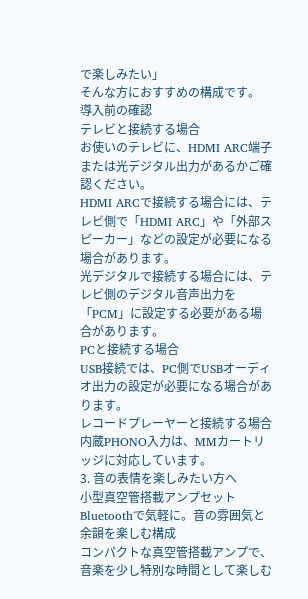で楽しみたい」
そんな方におすすめの構成です。
導入前の確認
テレビと接続する場合
お使いのテレビに、HDMI ARC端子または光デジタル出力があるかご確認ください。
HDMI ARCで接続する場合には、テレビ側で「HDMI ARC」や「外部スピーカー」などの設定が必要になる場合があります。
光デジタルで接続する場合には、テレビ側のデジタル音声出力を「PCM」に設定する必要がある場合があります。
PCと接続する場合
USB接続では、PC側でUSBオーディオ出力の設定が必要になる場合があります。
レコードプレーヤーと接続する場合
内蔵PHONO入力は、MMカートリッジに対応しています。
3. 音の表情を楽しみたい方へ
小型真空管搭載アンプセット
Bluetoothで気軽に。音の雰囲気と余韻を楽しむ構成
コンパクトな真空管搭載アンプで、音楽を少し特別な時間として楽しむ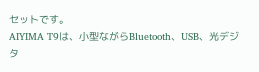セットです。
AIYIMA T9は、小型ながらBluetooth、USB、光デジタ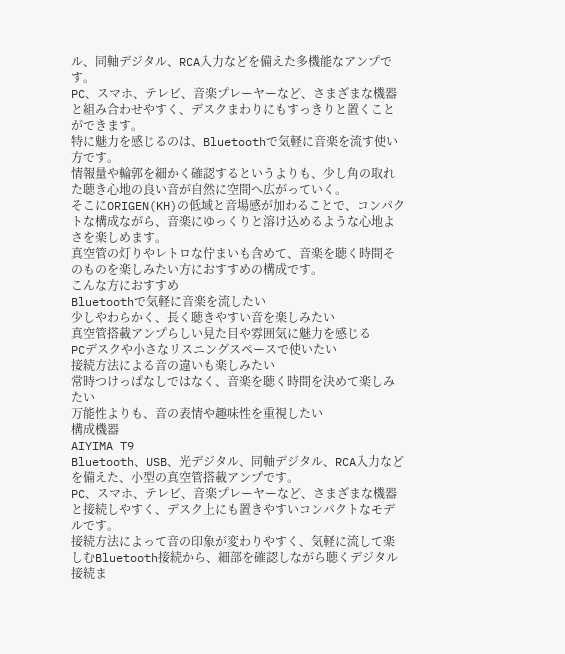ル、同軸デジタル、RCA入力などを備えた多機能なアンプです。
PC、スマホ、テレビ、音楽プレーヤーなど、さまざまな機器と組み合わせやすく、デスクまわりにもすっきりと置くことができます。
特に魅力を感じるのは、Bluetoothで気軽に音楽を流す使い方です。
情報量や輪郭を細かく確認するというよりも、少し角の取れた聴き心地の良い音が自然に空間へ広がっていく。
そこにORIGEN(KH)の低域と音場感が加わることで、コンパクトな構成ながら、音楽にゆっくりと溶け込めるような心地よさを楽しめます。
真空管の灯りやレトロな佇まいも含めて、音楽を聴く時間そのものを楽しみたい方におすすめの構成です。
こんな方におすすめ
Bluetoothで気軽に音楽を流したい
少しやわらかく、長く聴きやすい音を楽しみたい
真空管搭載アンプらしい見た目や雰囲気に魅力を感じる
PCデスクや小さなリスニングスペースで使いたい
接続方法による音の違いも楽しみたい
常時つけっぱなしではなく、音楽を聴く時間を決めて楽しみたい
万能性よりも、音の表情や趣味性を重視したい
構成機器
AIYIMA T9
Bluetooth、USB、光デジタル、同軸デジタル、RCA入力などを備えた、小型の真空管搭載アンプです。
PC、スマホ、テレビ、音楽プレーヤーなど、さまざまな機器と接続しやすく、デスク上にも置きやすいコンパクトなモデルです。
接続方法によって音の印象が変わりやすく、気軽に流して楽しむBluetooth接続から、細部を確認しながら聴くデジタル接続ま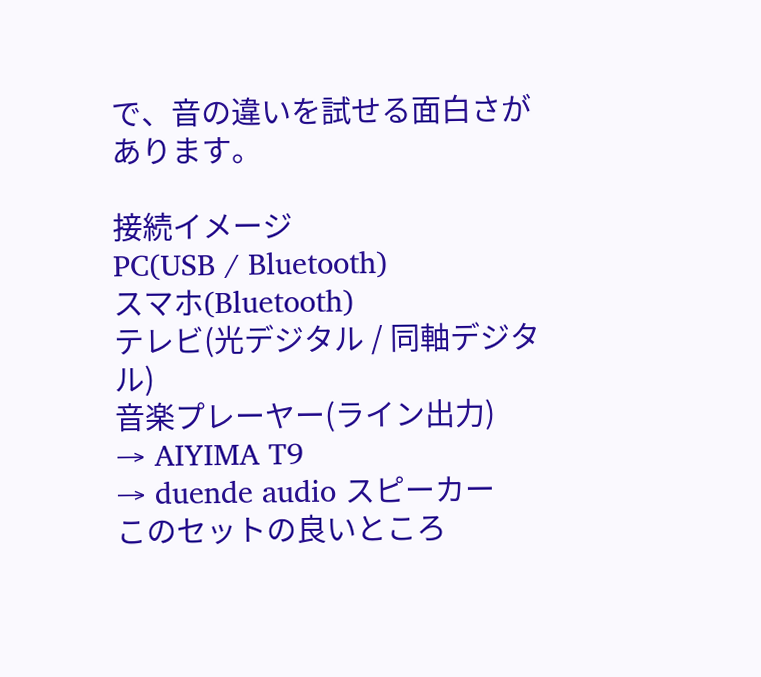で、音の違いを試せる面白さがあります。

接続イメージ
PC(USB / Bluetooth)
スマホ(Bluetooth)
テレビ(光デジタル / 同軸デジタル)
音楽プレーヤー(ライン出力)
→ AIYIMA T9
→ duende audio スピーカー
このセットの良いところ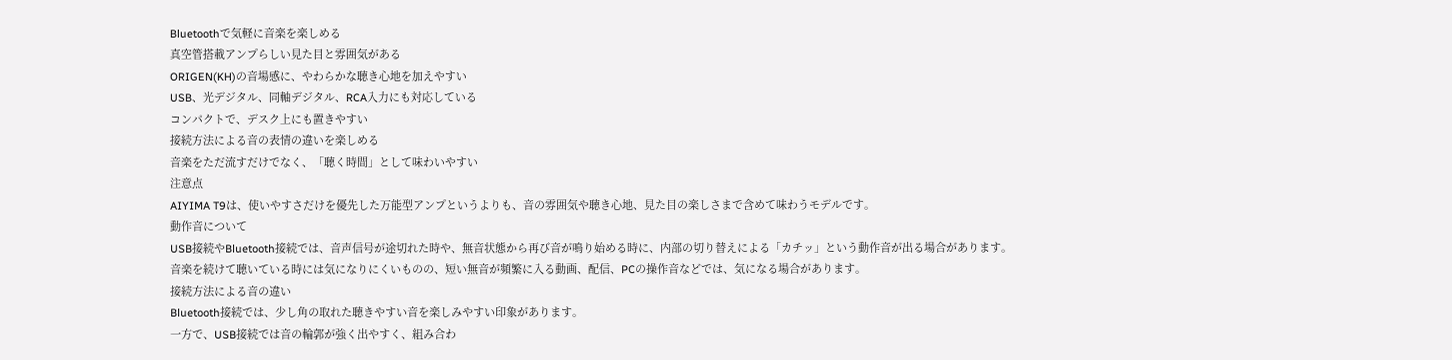Bluetoothで気軽に音楽を楽しめる
真空管搭載アンプらしい見た目と雰囲気がある
ORIGEN(KH)の音場感に、やわらかな聴き心地を加えやすい
USB、光デジタル、同軸デジタル、RCA入力にも対応している
コンパクトで、デスク上にも置きやすい
接続方法による音の表情の違いを楽しめる
音楽をただ流すだけでなく、「聴く時間」として味わいやすい
注意点
AIYIMA T9は、使いやすさだけを優先した万能型アンプというよりも、音の雰囲気や聴き心地、見た目の楽しさまで含めて味わうモデルです。
動作音について
USB接続やBluetooth接続では、音声信号が途切れた時や、無音状態から再び音が鳴り始める時に、内部の切り替えによる「カチッ」という動作音が出る場合があります。
音楽を続けて聴いている時には気になりにくいものの、短い無音が頻繁に入る動画、配信、PCの操作音などでは、気になる場合があります。
接続方法による音の違い
Bluetooth接続では、少し角の取れた聴きやすい音を楽しみやすい印象があります。
一方で、USB接続では音の輪郭が強く出やすく、組み合わ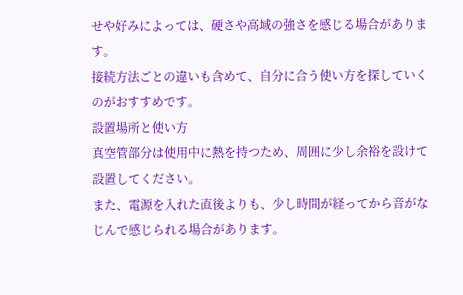せや好みによっては、硬さや高域の強さを感じる場合があります。
接続方法ごとの違いも含めて、自分に合う使い方を探していくのがおすすめです。
設置場所と使い方
真空管部分は使用中に熱を持つため、周囲に少し余裕を設けて設置してください。
また、電源を入れた直後よりも、少し時間が経ってから音がなじんで感じられる場合があります。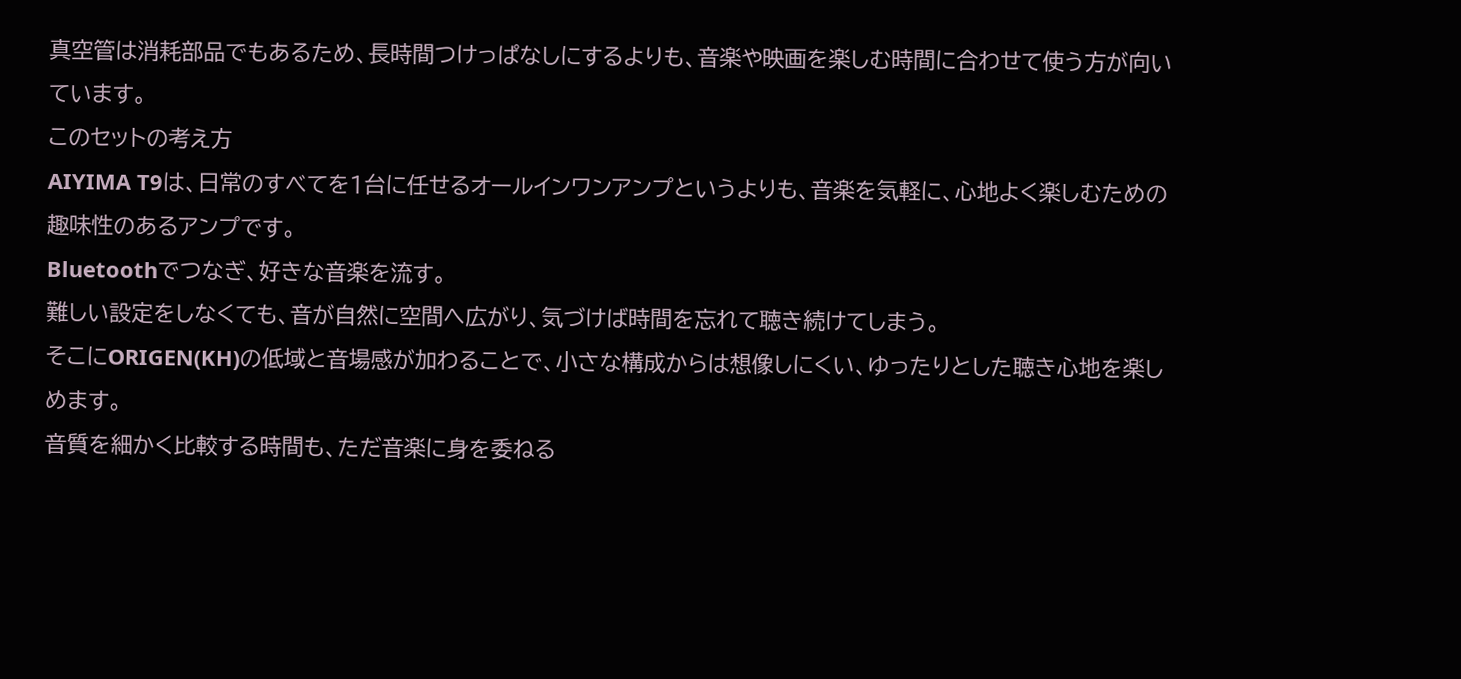真空管は消耗部品でもあるため、長時間つけっぱなしにするよりも、音楽や映画を楽しむ時間に合わせて使う方が向いています。
このセットの考え方
AIYIMA T9は、日常のすべてを1台に任せるオールインワンアンプというよりも、音楽を気軽に、心地よく楽しむための趣味性のあるアンプです。
Bluetoothでつなぎ、好きな音楽を流す。
難しい設定をしなくても、音が自然に空間へ広がり、気づけば時間を忘れて聴き続けてしまう。
そこにORIGEN(KH)の低域と音場感が加わることで、小さな構成からは想像しにくい、ゆったりとした聴き心地を楽しめます。
音質を細かく比較する時間も、ただ音楽に身を委ねる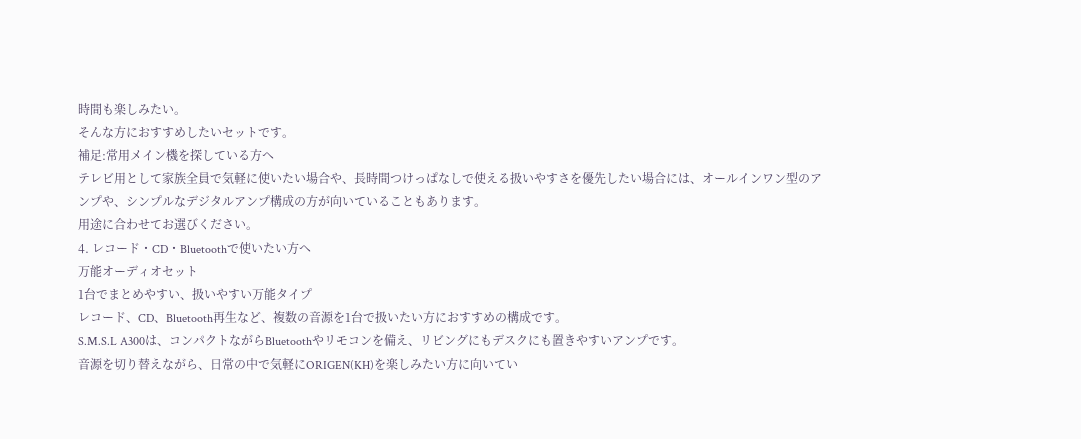時間も楽しみたい。
そんな方におすすめしたいセットです。
補足:常用メイン機を探している方へ
テレビ用として家族全員で気軽に使いたい場合や、長時間つけっぱなしで使える扱いやすさを優先したい場合には、オールインワン型のアンプや、シンプルなデジタルアンプ構成の方が向いていることもあります。
用途に合わせてお選びください。
4. レコード・CD・Bluetoothで使いたい方へ
万能オーディオセット
1台でまとめやすい、扱いやすい万能タイプ
レコード、CD、Bluetooth再生など、複数の音源を1台で扱いたい方におすすめの構成です。
S.M.S.L A300は、コンパクトながらBluetoothやリモコンを備え、リビングにもデスクにも置きやすいアンプです。
音源を切り替えながら、日常の中で気軽にORIGEN(KH)を楽しみたい方に向いてい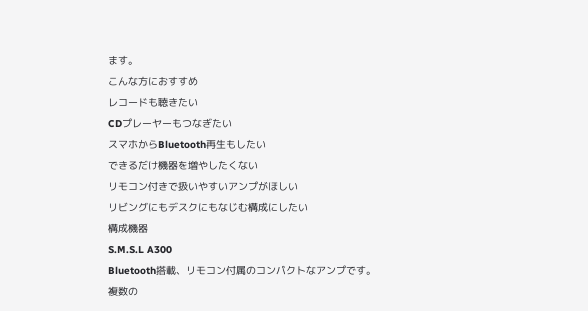ます。
こんな方におすすめ
レコードも聴きたい
CDプレーヤーもつなぎたい
スマホからBluetooth再生もしたい
できるだけ機器を増やしたくない
リモコン付きで扱いやすいアンプがほしい
リビングにもデスクにもなじむ構成にしたい
構成機器
S.M.S.L A300
Bluetooth搭載、リモコン付属のコンパクトなアンプです。
複数の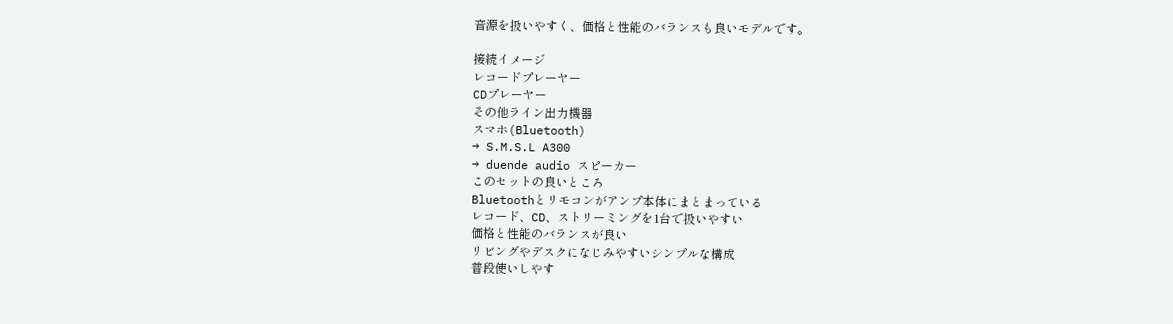音源を扱いやすく、価格と性能のバランスも良いモデルです。

接続イメージ
レコードプレーヤー
CDプレーヤー
その他ライン出力機器
スマホ(Bluetooth)
→ S.M.S.L A300
→ duende audio スピーカー
このセットの良いところ
Bluetoothとリモコンがアンプ本体にまとまっている
レコード、CD、ストリーミングを1台で扱いやすい
価格と性能のバランスが良い
リビングやデスクになじみやすいシンプルな構成
普段使いしやす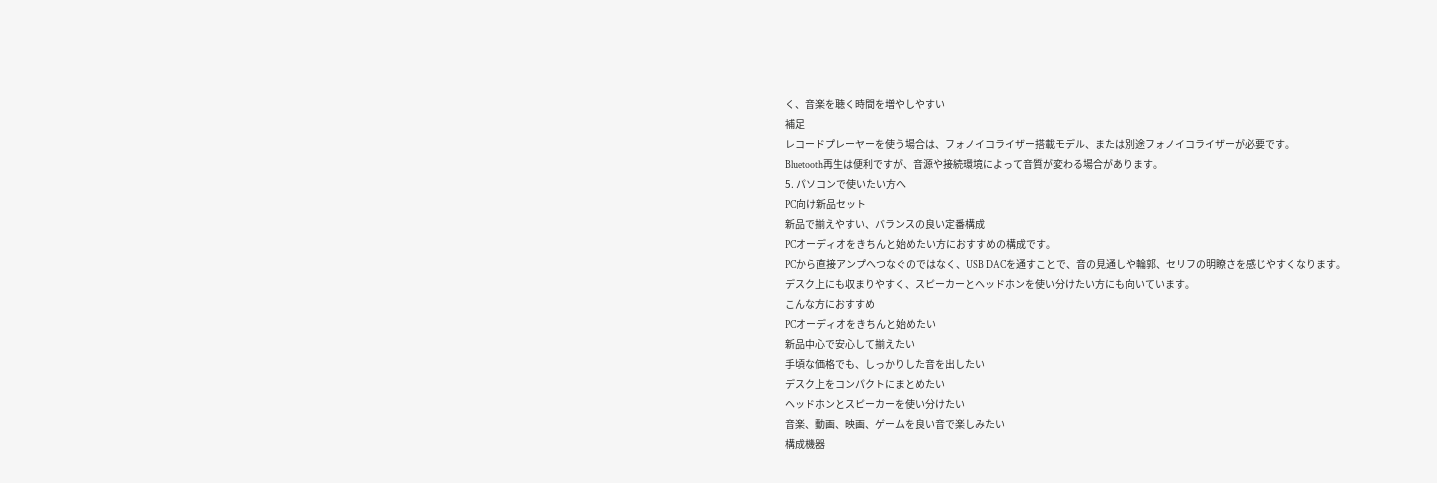く、音楽を聴く時間を増やしやすい
補足
レコードプレーヤーを使う場合は、フォノイコライザー搭載モデル、または別途フォノイコライザーが必要です。
Bluetooth再生は便利ですが、音源や接続環境によって音質が変わる場合があります。
5. パソコンで使いたい方へ
PC向け新品セット
新品で揃えやすい、バランスの良い定番構成
PCオーディオをきちんと始めたい方におすすめの構成です。
PCから直接アンプへつなぐのではなく、USB DACを通すことで、音の見通しや輪郭、セリフの明瞭さを感じやすくなります。
デスク上にも収まりやすく、スピーカーとヘッドホンを使い分けたい方にも向いています。
こんな方におすすめ
PCオーディオをきちんと始めたい
新品中心で安心して揃えたい
手頃な価格でも、しっかりした音を出したい
デスク上をコンパクトにまとめたい
ヘッドホンとスピーカーを使い分けたい
音楽、動画、映画、ゲームを良い音で楽しみたい
構成機器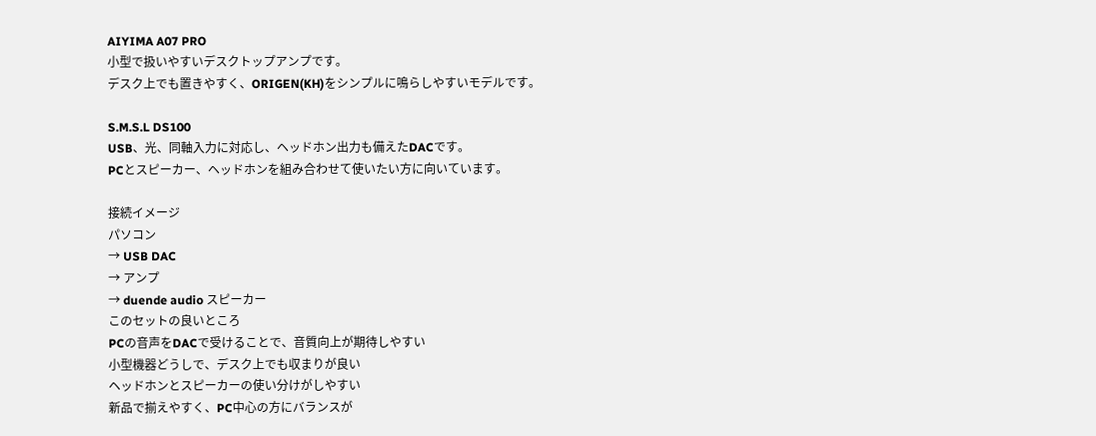AIYIMA A07 PRO
小型で扱いやすいデスクトップアンプです。
デスク上でも置きやすく、ORIGEN(KH)をシンプルに鳴らしやすいモデルです。

S.M.S.L DS100
USB、光、同軸入力に対応し、ヘッドホン出力も備えたDACです。
PCとスピーカー、ヘッドホンを組み合わせて使いたい方に向いています。

接続イメージ
パソコン
→ USB DAC
→ アンプ
→ duende audio スピーカー
このセットの良いところ
PCの音声をDACで受けることで、音質向上が期待しやすい
小型機器どうしで、デスク上でも収まりが良い
ヘッドホンとスピーカーの使い分けがしやすい
新品で揃えやすく、PC中心の方にバランスが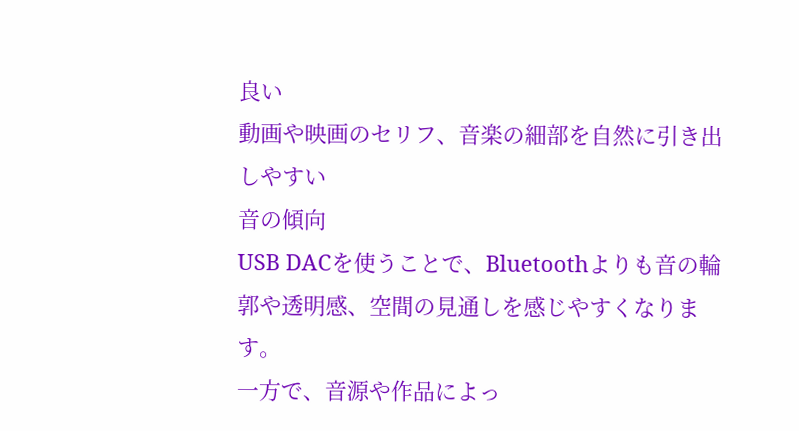良い
動画や映画のセリフ、音楽の細部を自然に引き出しやすい
音の傾向
USB DACを使うことで、Bluetoothよりも音の輪郭や透明感、空間の見通しを感じやすくなります。
一方で、音源や作品によっ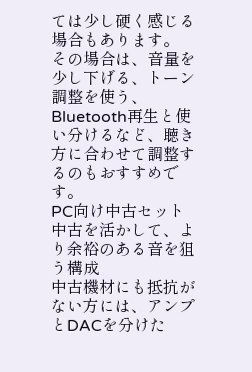ては少し硬く感じる場合もあります。
その場合は、音量を少し下げる、トーン調整を使う、Bluetooth再生と使い分けるなど、聴き方に合わせて調整するのもおすすめです。
PC向け中古セット
中古を活かして、より余裕のある音を狙う構成
中古機材にも抵抗がない方には、アンプとDACを分けた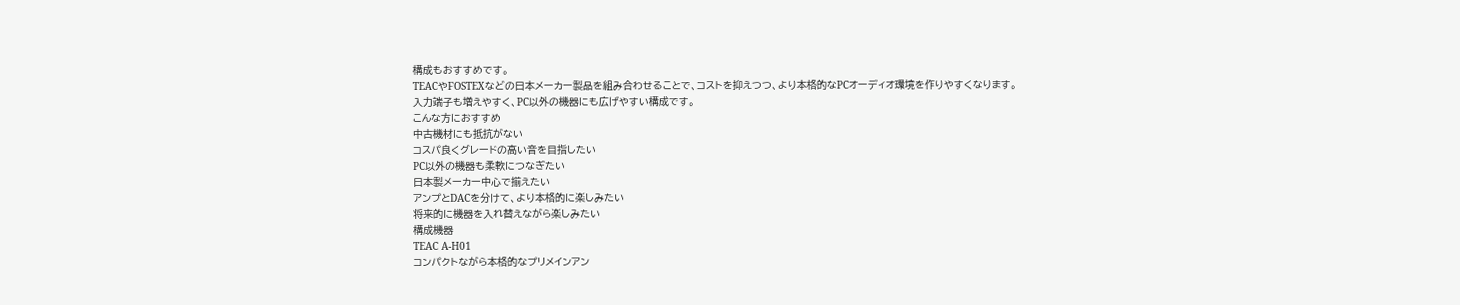構成もおすすめです。
TEACやFOSTEXなどの日本メーカー製品を組み合わせることで、コストを抑えつつ、より本格的なPCオーディオ環境を作りやすくなります。
入力端子も増えやすく、PC以外の機器にも広げやすい構成です。
こんな方におすすめ
中古機材にも抵抗がない
コスパ良くグレードの高い音を目指したい
PC以外の機器も柔軟につなぎたい
日本製メーカー中心で揃えたい
アンプとDACを分けて、より本格的に楽しみたい
将来的に機器を入れ替えながら楽しみたい
構成機器
TEAC A-H01
コンパクトながら本格的なプリメインアン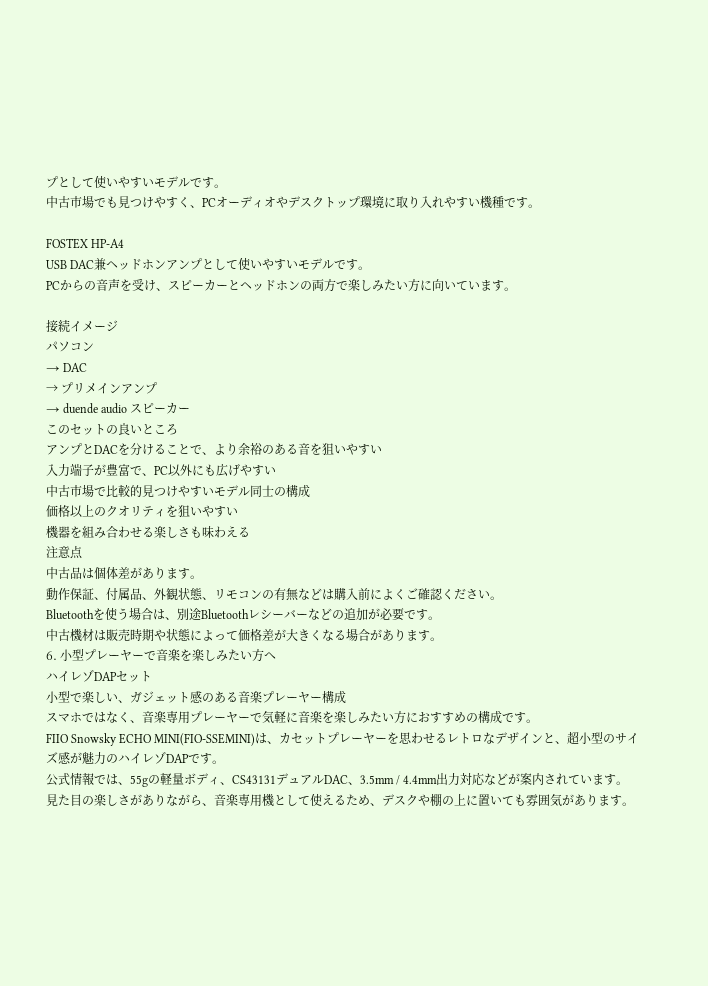プとして使いやすいモデルです。
中古市場でも見つけやすく、PCオーディオやデスクトップ環境に取り入れやすい機種です。

FOSTEX HP-A4
USB DAC兼ヘッドホンアンプとして使いやすいモデルです。
PCからの音声を受け、スピーカーとヘッドホンの両方で楽しみたい方に向いています。

接続イメージ
パソコン
→ DAC
→ プリメインアンプ
→ duende audio スピーカー
このセットの良いところ
アンプとDACを分けることで、より余裕のある音を狙いやすい
入力端子が豊富で、PC以外にも広げやすい
中古市場で比較的見つけやすいモデル同士の構成
価格以上のクオリティを狙いやすい
機器を組み合わせる楽しさも味わえる
注意点
中古品は個体差があります。
動作保証、付属品、外観状態、リモコンの有無などは購入前によくご確認ください。
Bluetoothを使う場合は、別途Bluetoothレシーバーなどの追加が必要です。
中古機材は販売時期や状態によって価格差が大きくなる場合があります。
6. 小型プレーヤーで音楽を楽しみたい方へ
ハイレゾDAPセット
小型で楽しい、ガジェット感のある音楽プレーヤー構成
スマホではなく、音楽専用プレーヤーで気軽に音楽を楽しみたい方におすすめの構成です。
FIIO Snowsky ECHO MINI(FIO-SSEMINI)は、カセットプレーヤーを思わせるレトロなデザインと、超小型のサイズ感が魅力のハイレゾDAPです。
公式情報では、55gの軽量ボディ、CS43131デュアルDAC、3.5mm / 4.4mm出力対応などが案内されています。
見た目の楽しさがありながら、音楽専用機として使えるため、デスクや棚の上に置いても雰囲気があります。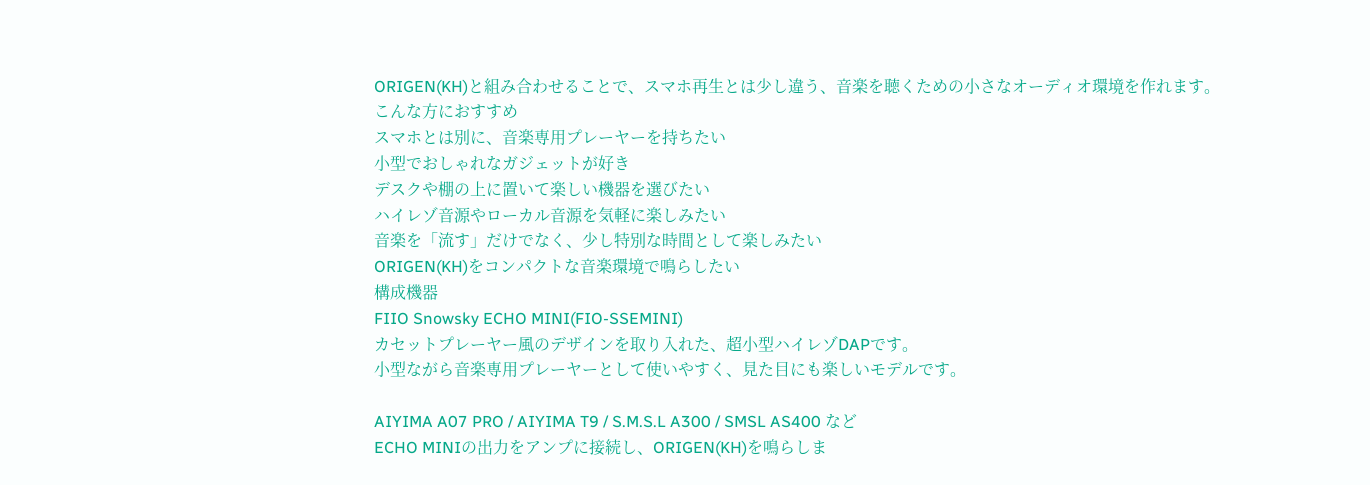ORIGEN(KH)と組み合わせることで、スマホ再生とは少し違う、音楽を聴くための小さなオーディオ環境を作れます。
こんな方におすすめ
スマホとは別に、音楽専用プレーヤーを持ちたい
小型でおしゃれなガジェットが好き
デスクや棚の上に置いて楽しい機器を選びたい
ハイレゾ音源やローカル音源を気軽に楽しみたい
音楽を「流す」だけでなく、少し特別な時間として楽しみたい
ORIGEN(KH)をコンパクトな音楽環境で鳴らしたい
構成機器
FIIO Snowsky ECHO MINI(FIO-SSEMINI)
カセットプレーヤー風のデザインを取り入れた、超小型ハイレゾDAPです。
小型ながら音楽専用プレーヤーとして使いやすく、見た目にも楽しいモデルです。

AIYIMA A07 PRO / AIYIMA T9 / S.M.S.L A300 / SMSL AS400 など
ECHO MINIの出力をアンプに接続し、ORIGEN(KH)を鳴らしま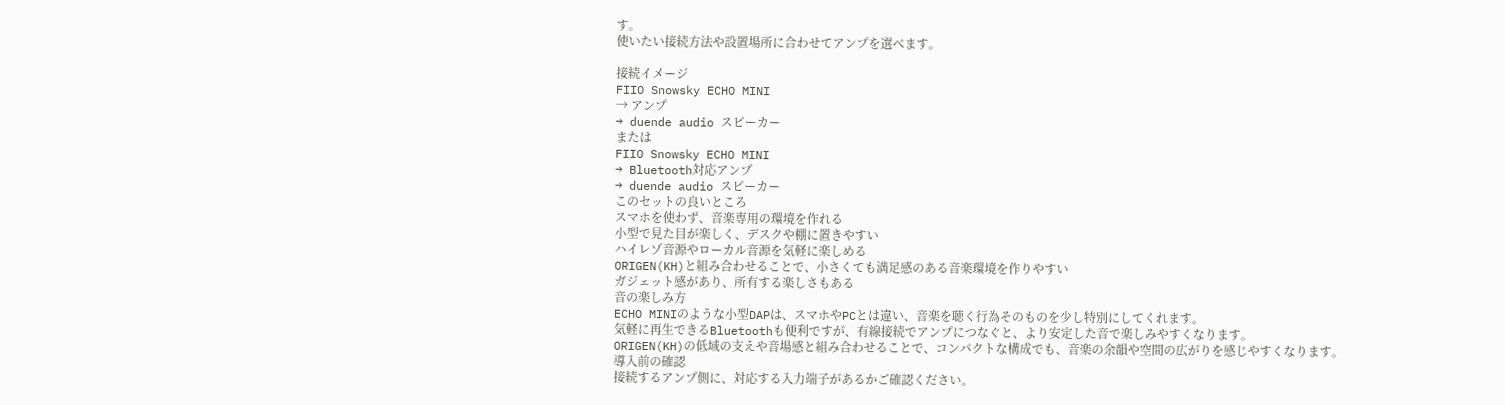す。
使いたい接続方法や設置場所に合わせてアンプを選べます。

接続イメージ
FIIO Snowsky ECHO MINI
→ アンプ
→ duende audio スピーカー
または
FIIO Snowsky ECHO MINI
→ Bluetooth対応アンプ
→ duende audio スピーカー
このセットの良いところ
スマホを使わず、音楽専用の環境を作れる
小型で見た目が楽しく、デスクや棚に置きやすい
ハイレゾ音源やローカル音源を気軽に楽しめる
ORIGEN(KH)と組み合わせることで、小さくても満足感のある音楽環境を作りやすい
ガジェット感があり、所有する楽しさもある
音の楽しみ方
ECHO MINIのような小型DAPは、スマホやPCとは違い、音楽を聴く行為そのものを少し特別にしてくれます。
気軽に再生できるBluetoothも便利ですが、有線接続でアンプにつなぐと、より安定した音で楽しみやすくなります。
ORIGEN(KH)の低域の支えや音場感と組み合わせることで、コンパクトな構成でも、音楽の余韻や空間の広がりを感じやすくなります。
導入前の確認
接続するアンプ側に、対応する入力端子があるかご確認ください。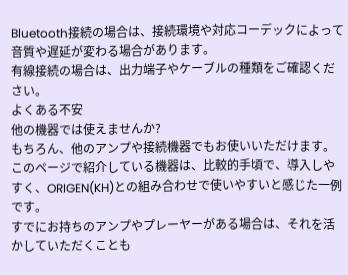Bluetooth接続の場合は、接続環境や対応コーデックによって音質や遅延が変わる場合があります。
有線接続の場合は、出力端子やケーブルの種類をご確認ください。
よくある不安
他の機器では使えませんか?
もちろん、他のアンプや接続機器でもお使いいただけます。
このページで紹介している機器は、比較的手頃で、導入しやすく、ORIGEN(KH)との組み合わせで使いやすいと感じた一例です。
すでにお持ちのアンプやプレーヤーがある場合は、それを活かしていただくことも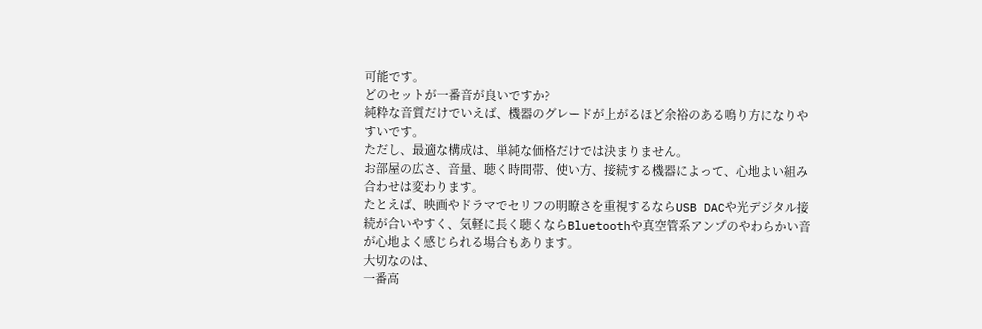可能です。
どのセットが一番音が良いですか?
純粋な音質だけでいえば、機器のグレードが上がるほど余裕のある鳴り方になりやすいです。
ただし、最適な構成は、単純な価格だけでは決まりません。
お部屋の広さ、音量、聴く時間帯、使い方、接続する機器によって、心地よい組み合わせは変わります。
たとえば、映画やドラマでセリフの明瞭さを重視するならUSB DACや光デジタル接続が合いやすく、気軽に長く聴くならBluetoothや真空管系アンプのやわらかい音が心地よく感じられる場合もあります。
大切なのは、
一番高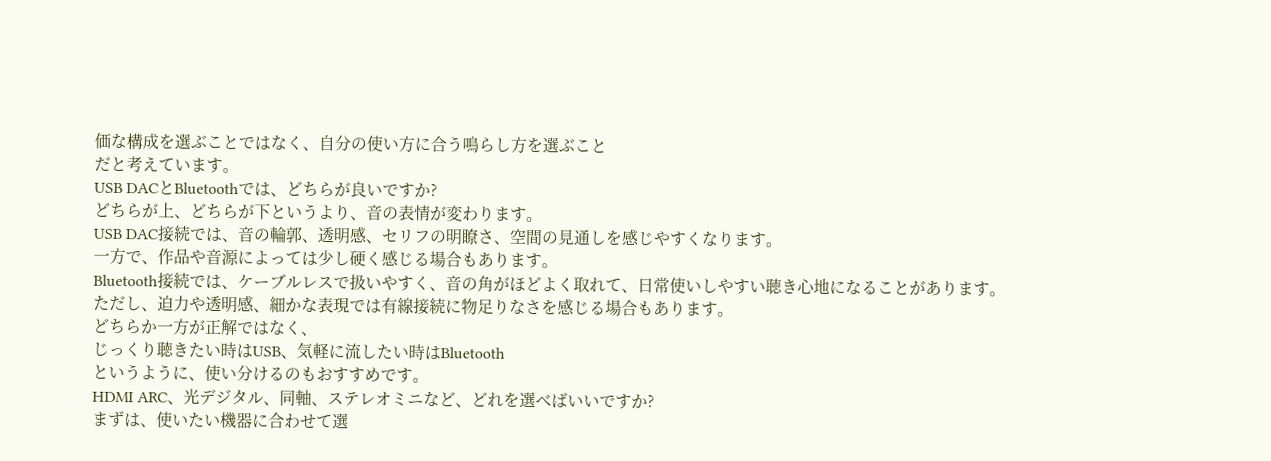価な構成を選ぶことではなく、自分の使い方に合う鳴らし方を選ぶこと
だと考えています。
USB DACとBluetoothでは、どちらが良いですか?
どちらが上、どちらが下というより、音の表情が変わります。
USB DAC接続では、音の輪郭、透明感、セリフの明瞭さ、空間の見通しを感じやすくなります。
一方で、作品や音源によっては少し硬く感じる場合もあります。
Bluetooth接続では、ケーブルレスで扱いやすく、音の角がほどよく取れて、日常使いしやすい聴き心地になることがあります。
ただし、迫力や透明感、細かな表現では有線接続に物足りなさを感じる場合もあります。
どちらか一方が正解ではなく、
じっくり聴きたい時はUSB、気軽に流したい時はBluetooth
というように、使い分けるのもおすすめです。
HDMI ARC、光デジタル、同軸、ステレオミニなど、どれを選べばいいですか?
まずは、使いたい機器に合わせて選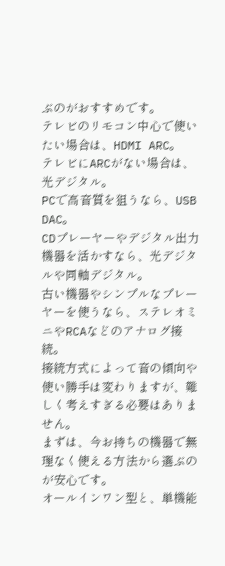ぶのがおすすめです。
テレビのリモコン中心で使いたい場合は、HDMI ARC。
テレビにARCがない場合は、光デジタル。
PCで高音質を狙うなら、USB DAC。
CDプレーヤーやデジタル出力機器を活かすなら、光デジタルや同軸デジタル。
古い機器やシンプルなプレーヤーを使うなら、ステレオミニやRCAなどのアナログ接続。
接続方式によって音の傾向や使い勝手は変わりますが、難しく考えすぎる必要はありません。
まずは、今お持ちの機器で無理なく使える方法から選ぶのが安心です。
オールインワン型と、単機能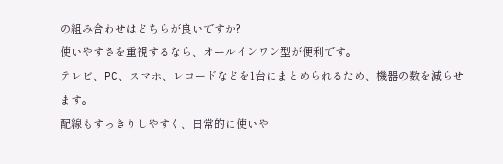の組み合わせはどちらが良いですか?
使いやすさを重視するなら、オールインワン型が便利です。
テレビ、PC、スマホ、レコードなどを1台にまとめられるため、機器の数を減らせます。
配線もすっきりしやすく、日常的に使いや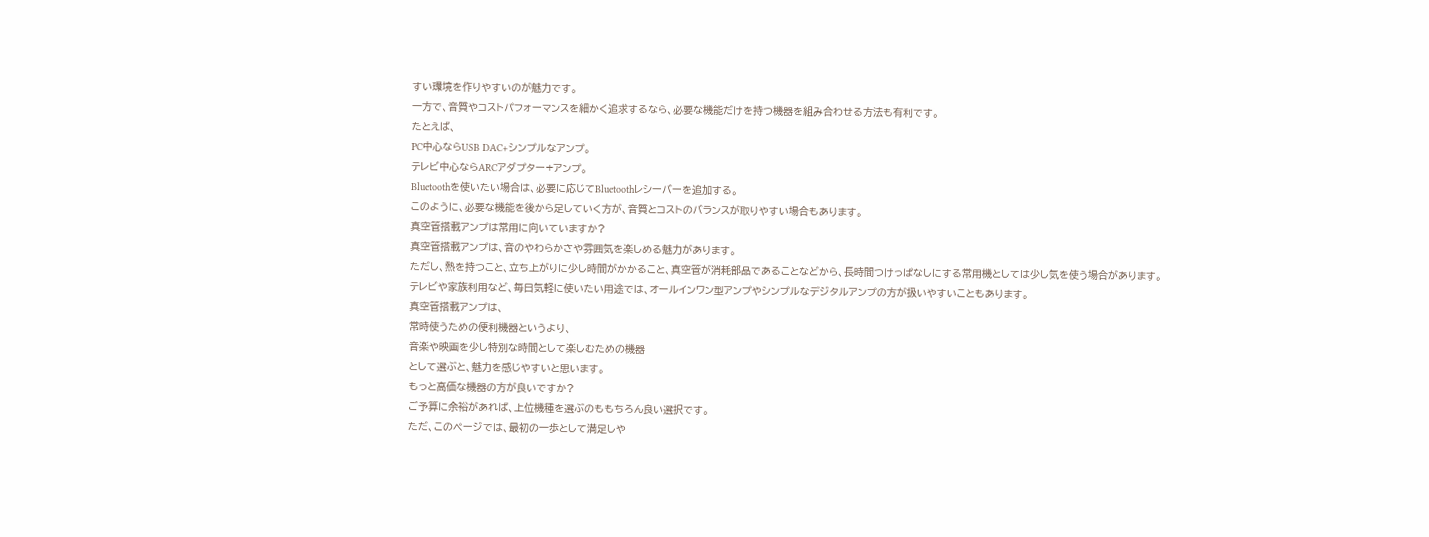すい環境を作りやすいのが魅力です。
一方で、音質やコストパフォーマンスを細かく追求するなら、必要な機能だけを持つ機器を組み合わせる方法も有利です。
たとえば、
PC中心ならUSB DAC+シンプルなアンプ。
テレビ中心ならARCアダプター+アンプ。
Bluetoothを使いたい場合は、必要に応じてBluetoothレシーバーを追加する。
このように、必要な機能を後から足していく方が、音質とコストのバランスが取りやすい場合もあります。
真空管搭載アンプは常用に向いていますか?
真空管搭載アンプは、音のやわらかさや雰囲気を楽しめる魅力があります。
ただし、熱を持つこと、立ち上がりに少し時間がかかること、真空管が消耗部品であることなどから、長時間つけっぱなしにする常用機としては少し気を使う場合があります。
テレビや家族利用など、毎日気軽に使いたい用途では、オールインワン型アンプやシンプルなデジタルアンプの方が扱いやすいこともあります。
真空管搭載アンプは、
常時使うための便利機器というより、
音楽や映画を少し特別な時間として楽しむための機器
として選ぶと、魅力を感じやすいと思います。
もっと高価な機器の方が良いですか?
ご予算に余裕があれば、上位機種を選ぶのももちろん良い選択です。
ただ、このページでは、最初の一歩として満足しや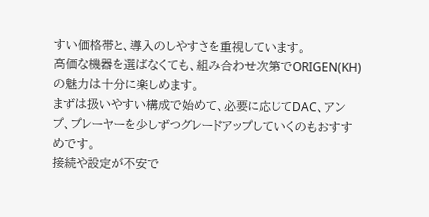すい価格帯と、導入のしやすさを重視しています。
高価な機器を選ばなくても、組み合わせ次第でORIGEN(KH)の魅力は十分に楽しめます。
まずは扱いやすい構成で始めて、必要に応じてDAC、アンプ、プレーヤーを少しずつグレードアップしていくのもおすすめです。
接続や設定が不安で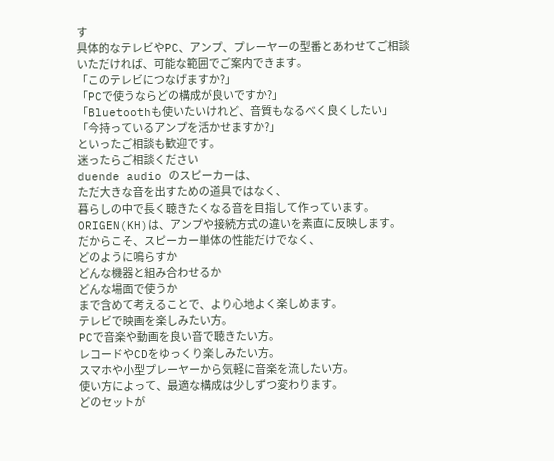す
具体的なテレビやPC、アンプ、プレーヤーの型番とあわせてご相談いただければ、可能な範囲でご案内できます。
「このテレビにつなげますか?」
「PCで使うならどの構成が良いですか?」
「Bluetoothも使いたいけれど、音質もなるべく良くしたい」
「今持っているアンプを活かせますか?」
といったご相談も歓迎です。
迷ったらご相談ください
duende audio のスピーカーは、
ただ大きな音を出すための道具ではなく、
暮らしの中で長く聴きたくなる音を目指して作っています。
ORIGEN(KH)は、アンプや接続方式の違いを素直に反映します。
だからこそ、スピーカー単体の性能だけでなく、
どのように鳴らすか
どんな機器と組み合わせるか
どんな場面で使うか
まで含めて考えることで、より心地よく楽しめます。
テレビで映画を楽しみたい方。
PCで音楽や動画を良い音で聴きたい方。
レコードやCDをゆっくり楽しみたい方。
スマホや小型プレーヤーから気軽に音楽を流したい方。
使い方によって、最適な構成は少しずつ変わります。
どのセットが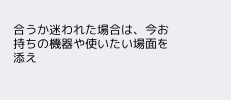合うか迷われた場合は、今お持ちの機器や使いたい場面を添え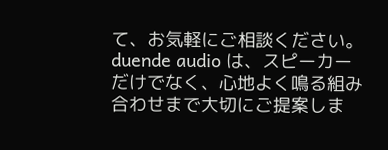て、お気軽にご相談ください。
duende audio は、スピーカーだけでなく、心地よく鳴る組み合わせまで大切にご提案しま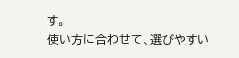す。
使い方に合わせて、選びやすい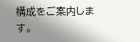構成をご案内します。